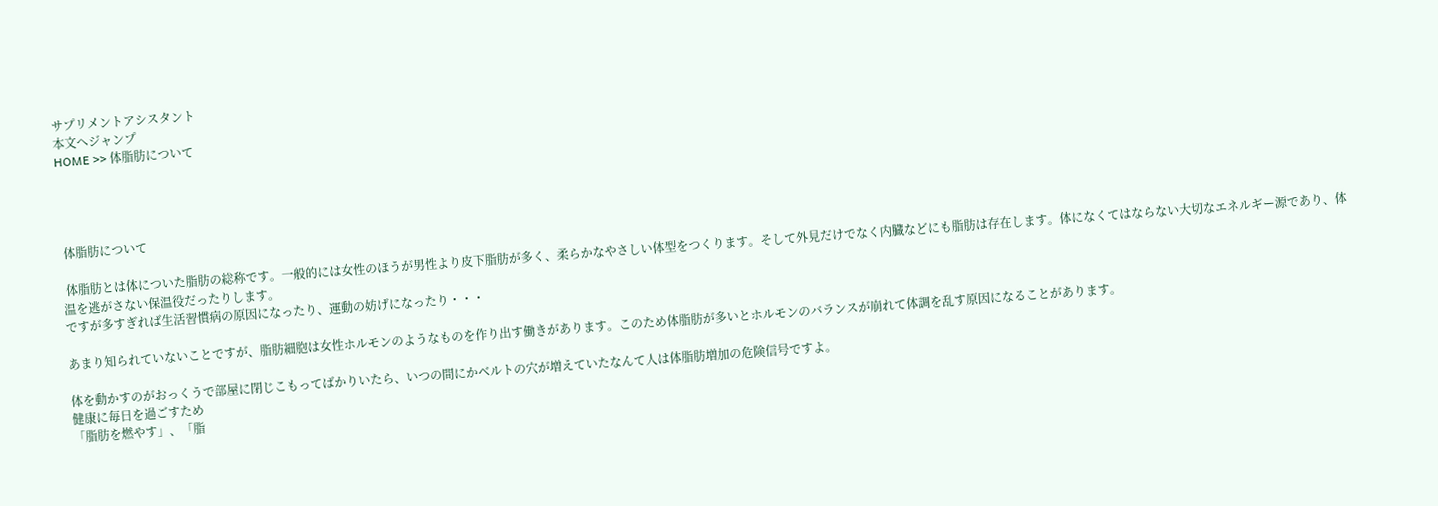サプリメントアシスタント
本文へジャンプ
HOME >> 体脂肪について




 体脂肪について

 体脂肪とは体についた脂肪の総称です。一般的には女性のほうが男性より皮下脂肪が多く、柔らかなやさしい体型をつくります。そして外見だけでなく内臓などにも脂肪は存在します。体になくてはならない大切なエネルギー源であり、体温を逃がさない保温役だったりします。
ですが多すぎれば生活習慣病の原因になったり、運動の妨げになったり・・・

あまり知られていないことですが、脂肪細胞は女性ホルモンのようなものを作り出す働きがあります。このため体脂肪が多いとホルモンのバランスが崩れて体調を乱す原因になることがあります。

体を動かすのがおっくうで部屋に閉じこもってばかりいたら、いつの間にかベルトの穴が増えていたなんて人は体脂肪増加の危険信号ですよ。
健康に毎日を過ごすため
「脂肪を燃やす」、「脂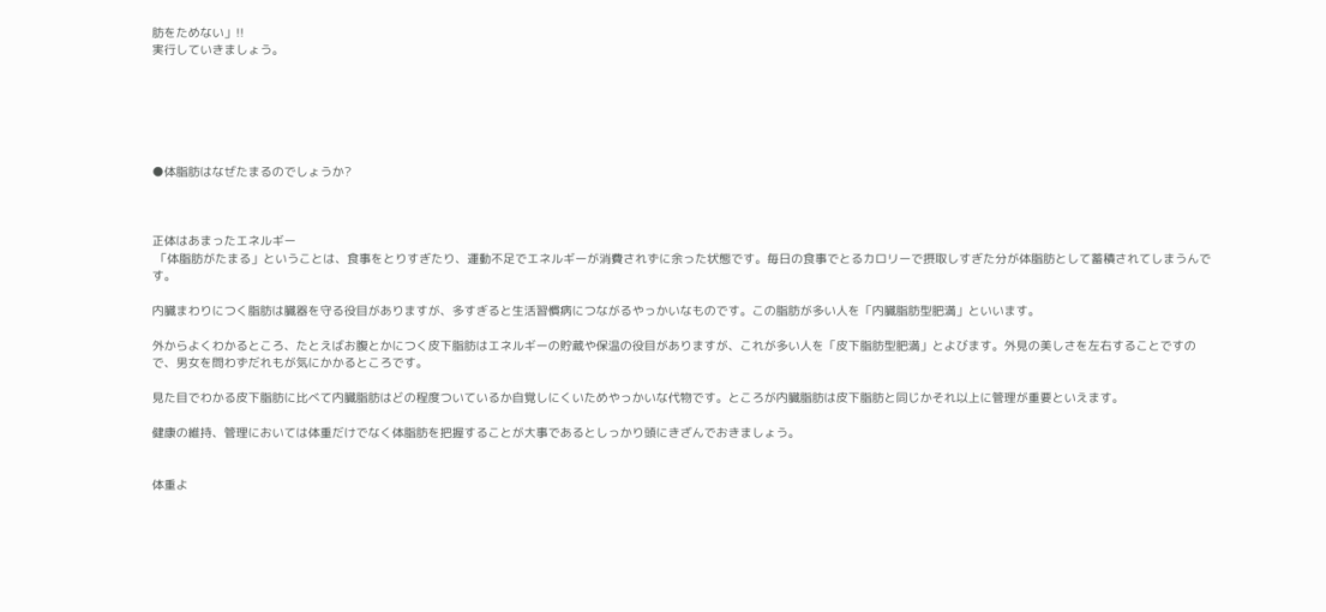肪をためない」!!
実行していきましょう。






●体脂肪はなぜたまるのでしょうか?



正体はあまったエネルギー
 「体脂肪がたまる」ということは、食事をとりすぎたり、運動不足でエネルギーが消費されずに余った状態です。毎日の食事でとるカロリーで摂取しすぎた分が体脂肪として蓄積されてしまうんです。

内臓まわりにつく脂肪は臓器を守る役目がありますが、多すぎると生活習慣病につながるやっかいなものです。この脂肪が多い人を「内臓脂肪型肥満」といいます。

外からよくわかるところ、たとえばお腹とかにつく皮下脂肪はエネルギーの貯蔵や保温の役目がありますが、これが多い人を「皮下脂肪型肥満」とよびます。外見の美しさを左右することですので、男女を問わずだれもが気にかかるところです。

見た目でわかる皮下脂肪に比べて内臓脂肪はどの程度ついているか自覚しにくいためやっかいな代物です。ところが内臓脂肪は皮下脂肪と同じかそれ以上に管理が重要といえます。

健康の維持、管理においては体重だけでなく体脂肪を把握することが大事であるとしっかり頭にきざんでおきましょう。


体重よ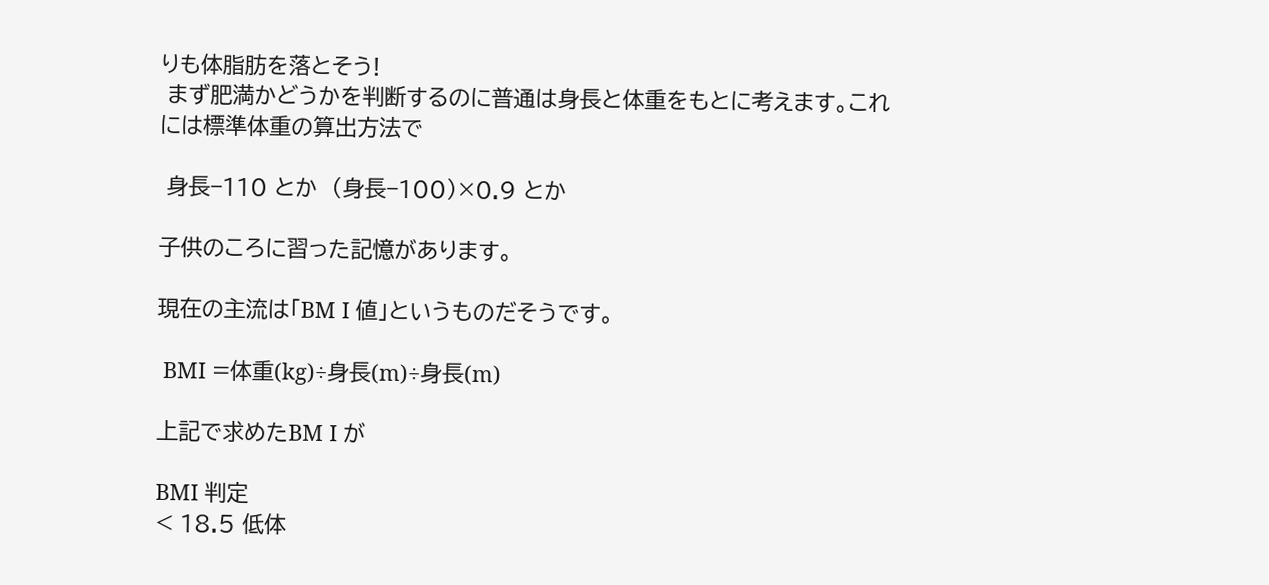りも体脂肪を落とそう!
 まず肥満かどうかを判断するのに普通は身長と体重をもとに考えます。これには標準体重の算出方法で

 身長−110 とか  (身長−100)×0.9 とか

子供のころに習った記憶があります。

現在の主流は「BM I 値」というものだそうです。

 BMI =体重(kg)÷身長(m)÷身長(m)

上記で求めたBM I が

BMI 判定
< 18.5 低体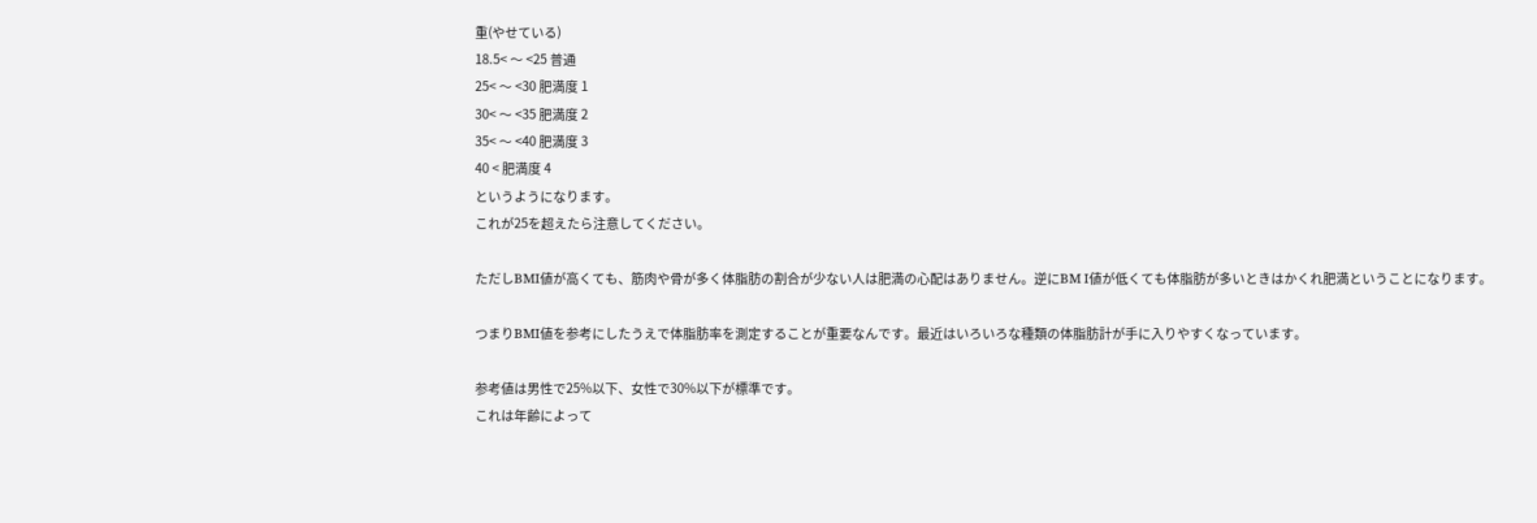重(やせている)
18.5< 〜 <25 普通
25< 〜 <30 肥満度 1
30< 〜 <35 肥満度 2
35< 〜 <40 肥満度 3
40 < 肥満度 4
というようになります。
これが25を超えたら注意してください。

ただしBMI値が高くても、筋肉や骨が多く体脂肪の割合が少ない人は肥満の心配はありません。逆にBM I値が低くても体脂肪が多いときはかくれ肥満ということになります。

つまりBMI値を参考にしたうえで体脂肪率を測定することが重要なんです。最近はいろいろな種類の体脂肪計が手に入りやすくなっています。

参考値は男性で25%以下、女性で30%以下が標準です。
これは年齢によって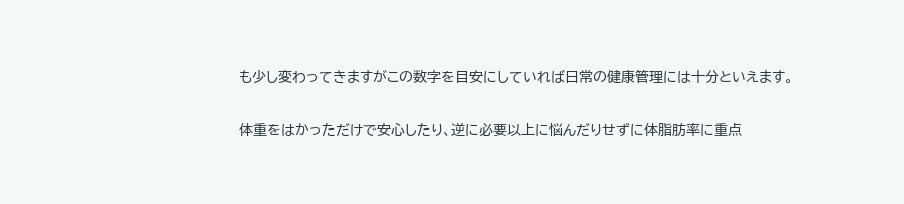も少し変わってきますがこの数字を目安にしていれば日常の健康管理には十分といえます。

体重をはかっただけで安心したり、逆に必要以上に悩んだりせずに体脂肪率に重点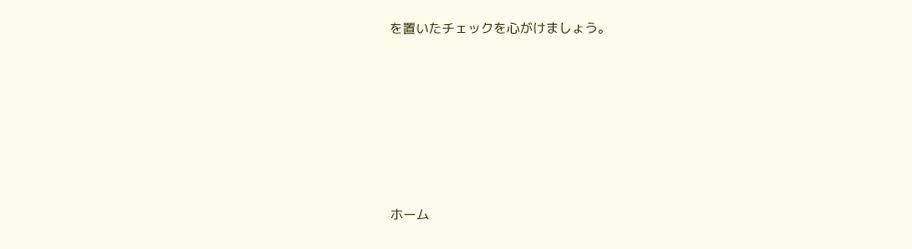を置いたチェックを心がけましょう。






ホーム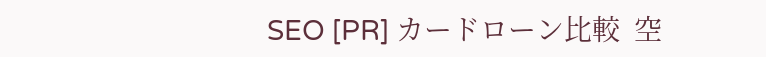SEO [PR] カードローン比較  空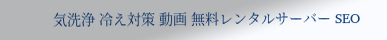気洗浄 冷え対策 動画 無料レンタルサーバー SEO